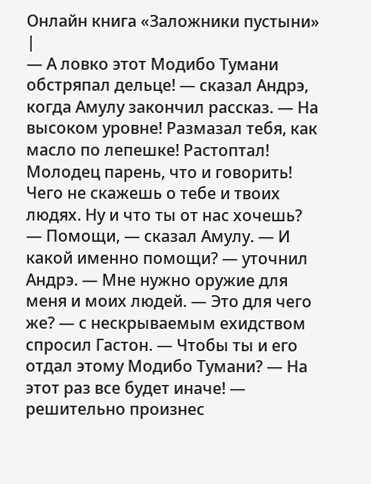Онлайн книга «Заложники пустыни»
|
— А ловко этот Модибо Тумани обстряпал дельце! — сказал Андрэ, когда Амулу закончил рассказ. — На высоком уровне! Размазал тебя, как масло по лепешке! Растоптал! Молодец парень, что и говорить! Чего не скажешь о тебе и твоих людях. Ну и что ты от нас хочешь? — Помощи, — сказал Амулу. — И какой именно помощи? — уточнил Андрэ. — Мне нужно оружие для меня и моих людей. — Это для чего же? — с нескрываемым ехидством спросил Гастон. — Чтобы ты и его отдал этому Модибо Тумани? — На этот раз все будет иначе! — решительно произнес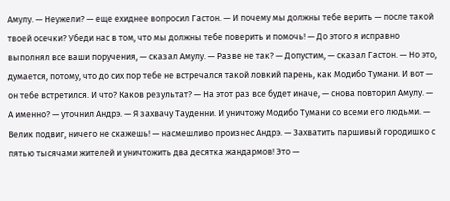Амулу. — Неужели? — еще ехиднее вопросил Гастон. — И почему мы должны тебе верить — после такой твоей осечки? Убеди нас в том, что мы должны тебе поверить и помочь! — До этого я исправно выполнял все ваши поручения, — сказал Амулу. — Разве не так? — Допустим, — сказал Гастон. — Но это, думается, потому, что до сих пор тебе не встречался такой ловкий парень, как Модибо Тумани. И вот — он тебе встретился. И что? Каков результат? — На этот раз все будет иначе, — снова повторил Амулу. — А именно? — уточнил Андрэ. — Я захвачу Тауденни. И уничтожу Модибо Тумани со всеми его людьми. — Велик подвиг, ничего не скажешь! — насмешливо произнес Андрэ. — Захватить паршивый городишко с пятью тысячами жителей и уничтожить два десятка жандармов! Это —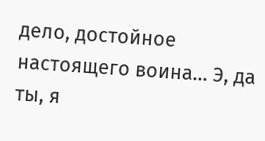дело, достойное настоящего воина… Э, да ты, я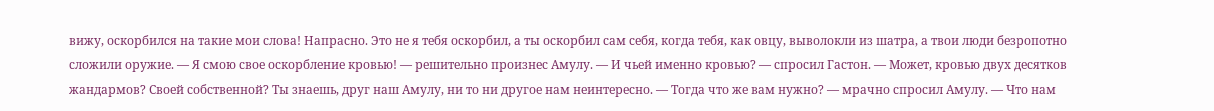вижу, оскорбился на такие мои слова! Напрасно. Это не я тебя оскорбил, а ты оскорбил сам себя, когда тебя, как овцу, выволокли из шатра, а твои люди безропотно сложили оружие. — Я смою свое оскорбление кровью! — решительно произнес Амулу. — И чьей именно кровью? — спросил Гастон. — Может, кровью двух десятков жандармов? Своей собственной? Ты знаешь, друг наш Амулу, ни то ни другое нам неинтересно. — Тогда что же вам нужно? — мрачно спросил Амулу. — Что нам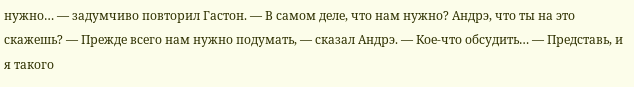нужно… — задумчиво повторил Гастон. — В самом деле, что нам нужно? Андрэ, что ты на это скажешь? — Прежде всего нам нужно подумать, — сказал Андрэ. — Кое-что обсудить… — Представь, и я такого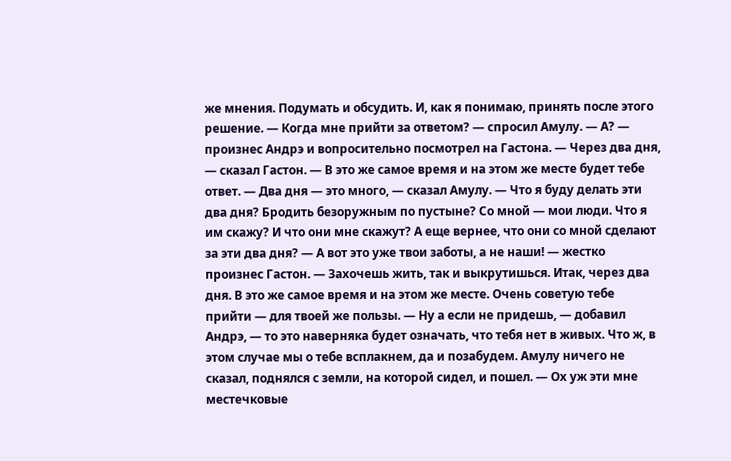же мнения. Подумать и обсудить. И, как я понимаю, принять после этого решение. — Когда мне прийти за ответом? — спросил Амулу. — А? — произнес Андрэ и вопросительно посмотрел на Гастона. — Через два дня, — сказал Гастон. — В это же самое время и на этом же месте будет тебе ответ. — Два дня — это много, — сказал Амулу. — Что я буду делать эти два дня? Бродить безоружным по пустыне? Со мной — мои люди. Что я им скажу? И что они мне скажут? А еще вернее, что они со мной сделают за эти два дня? — А вот это уже твои заботы, а не наши! — жестко произнес Гастон. — Захочешь жить, так и выкрутишься. Итак, через два дня. В это же самое время и на этом же месте. Очень советую тебе прийти — для твоей же пользы. — Ну а если не придешь, — добавил Андрэ, — то это наверняка будет означать, что тебя нет в живых. Что ж, в этом случае мы о тебе всплакнем, да и позабудем. Амулу ничего не сказал, поднялся с земли, на которой сидел, и пошел. — Ох уж эти мне местечковые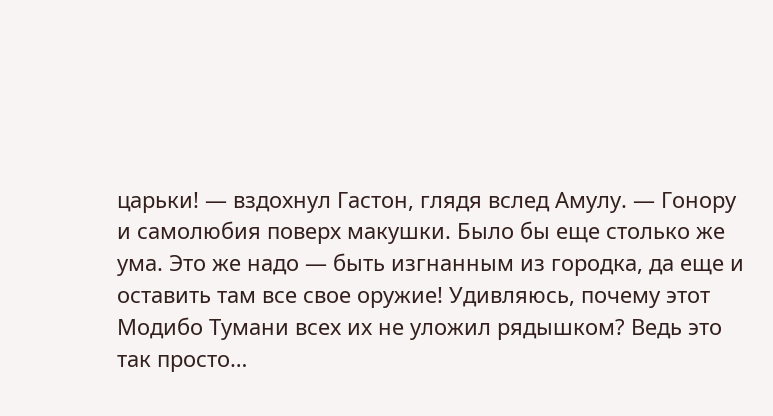царьки! — вздохнул Гастон, глядя вслед Амулу. — Гонору и самолюбия поверх макушки. Было бы еще столько же ума. Это же надо — быть изгнанным из городка, да еще и оставить там все свое оружие! Удивляюсь, почему этот Модибо Тумани всех их не уложил рядышком? Ведь это так просто…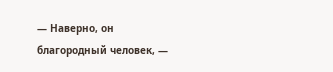— Наверно, он благородный человек, —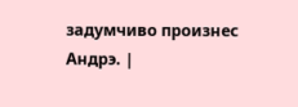задумчиво произнес Андрэ. |